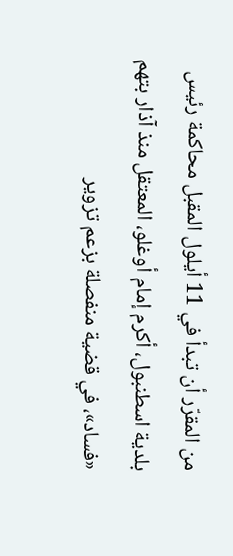من المقرّر أن تبدأ في 11 أيلول المقبل محاكمة رئيس بلدية اسطنبول، أكرم إمام أوغلو، المعتقل منذ آذار بتهم «فساد»، في قضية منفصلة بزعم تزوير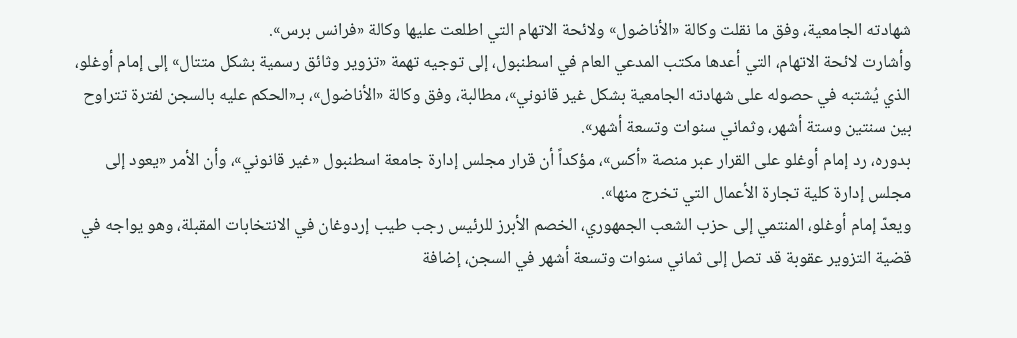شهادته الجامعية، وفق ما نقلت وكالة «الأناضول» ولائحة الاتهام التي اطلعت عليها وكالة «فرانس برس».
وأشارت لائحة الاتهام، التي أعدها مكتب المدعي العام في اسطنبول، إلى توجيه تهمة «تزوير وثائق رسمية بشكل متتال» إلى إمام أوغلو، الذي يُشتبه في حصوله على شهادته الجامعية بشكل غير قانوني»، مطالبة، وفق وكالة «الأناضول»، بـ«الحكم عليه بالسجن لفترة تتراوح بين سنتين وستة أشهر، وثماني سنوات وتسعة أشهر».
بدوره، رد إمام أوغلو على القرار عبر منصة «أكس»، مؤكداً أن قرار مجلس إدارة جامعة اسطنبول «غير قانوني»، وأن الأمر «يعود إلى مجلس إدارة كلية تجارة الأعمال التي تخرج منها».
ويعدّ إمام أوغلو، المنتمي إلى حزب الشعب الجمهوري، الخصم الأبرز للرئيس رجب طيب إردوغان في الانتخابات المقبلة، وهو يواجه في قضية التزوير عقوبة قد تصل إلى ثماني سنوات وتسعة أشهر في السجن، إضافة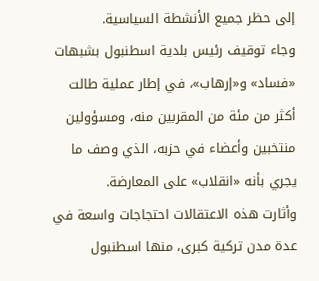إلى حظر جميع الأنشطة السياسية.
وجاء توقيف رئيس بلدية اسطنبول بشبهات «فساد» و«إرهاب»، في إطار عملية طالت أكثر من مئة من المقربين منه، ومسؤولين منتخبين وأعضاء في حزبه، الذي وصف ما يجري بأنه «انقلاب» على المعارضة.
وأثارت هذه الاعتقالات احتجاجات واسعة في عدة مدن تركية كبرى، منها اسطنبول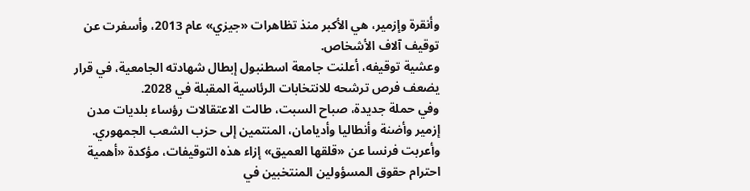وأنقرة وإزمير، هي الأكبر منذ تظاهرات «جيزي» عام 2013، وأسفرت عن توقيف آلاف الأشخاص.
وعشية توقيفه، أعلنت جامعة اسطنبول إبطال شهادته الجامعية، في قرار يضعف فرص ترشحه للانتخابات الرئاسية المقبلة في 2028.
وفي حملة جديدة، صباح السبت، طالت الاعتقالات رؤساء بلديات مدن إزمير وأضنة وأنطاليا وأديامان، المنتمين إلى حزب الشعب الجمهوري.
وأعربت فرنسا عن «قلقها العميق» إزاء هذه التوقيفات، مؤكدة «أهمية احترام حقوق المسؤولين المنتخبين في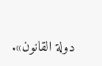دولة القانون».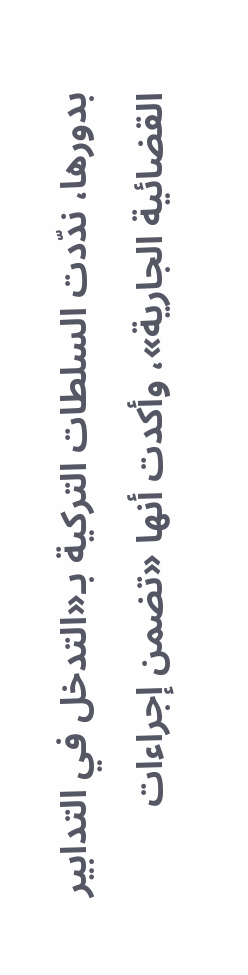بدورها، ندّدت السلطات التركية بـ«التدخل في التدابير القضائية الجارية»، وأكدت أنها «تضمن إجراءات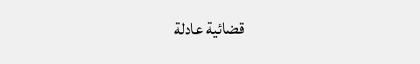قضائية عادلة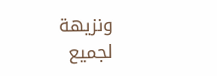ونزيهة لجميع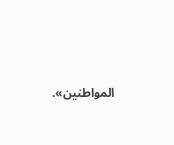المواطنين».